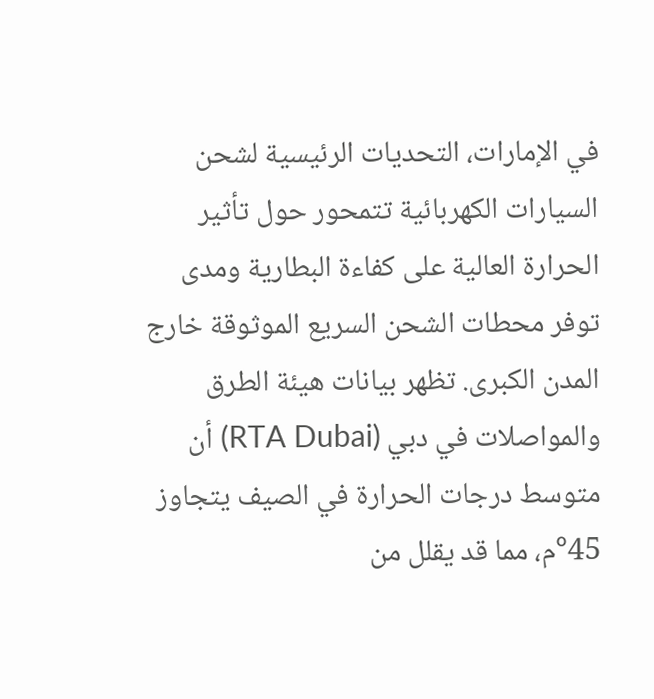في الإمارات، التحديات الرئيسية لشحن السيارات الكهربائية تتمحور حول تأثير الحرارة العالية على كفاءة البطارية ومدى توفر محطات الشحن السريع الموثوقة خارج المدن الكبرى. تظهر بيانات هيئة الطرق والمواصلات في دبي (RTA Dubai) أن متوسط درجات الحرارة في الصيف يتجاوز 45°م، مما قد يقلل من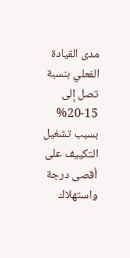مدى القيادة الفعلي بنسبة تصل إلى 15-20% بسبب تشغيل التكييف على أقصى درجة واستهلاك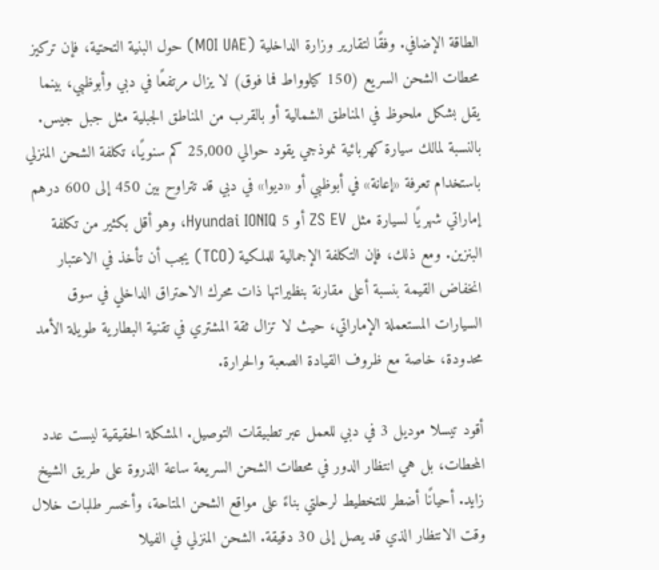الطاقة الإضافي. وفقًا لتقارير وزارة الداخلية (MOI UAE) حول البنية التحتية، فإن تركيز محطات الشحن السريع (150 كيلوواط فما فوق) لا يزال مرتفعًا في دبي وأبوظبي، بينما يقل بشكل ملحوظ في المناطق الشمالية أو بالقرب من المناطق الجبلية مثل جبل جيس. بالنسبة لمالك سيارة كهربائية نموذجي يقود حوالي 25,000 كم سنويًا، تكلفة الشحن المنزلي باستخدام تعرفة «إعانة» في أبوظبي أو «ديوا» في دبي قد تتراوح بين 450 إلى 600 درهم إماراتي شهريًا لسيارة مثل ZS EV أو Hyundai IONIQ 5، وهو أقل بكثير من تكلفة البنزين. ومع ذلك، فإن التكلفة الإجمالية للملكية (TCO) يجب أن تأخذ في الاعتبار انخفاض القيمة بنسبة أعلى مقارنة بنظيراتها ذات محرك الاحتراق الداخلي في سوق السيارات المستعملة الإماراتي، حيث لا تزال ثقة المشتري في تقنية البطارية طويلة الأمد محدودة، خاصة مع ظروف القيادة الصعبة والحرارة.

أقود تيسلا موديل 3 في دبي للعمل عبر تطبيقات التوصيل. المشكلة الحقيقية ليست عدد المحطات، بل هي انتظار الدور في محطات الشحن السريعة ساعة الذروة على طريق الشيخ زايد. أحيانًا أضطر للتخطيط لرحلتي بناءً على مواقع الشحن المتاحة، وأخسر طلبات خلال وقت الانتظار الذي قد يصل إلى 30 دقيقة. الشحن المنزلي في الفيلا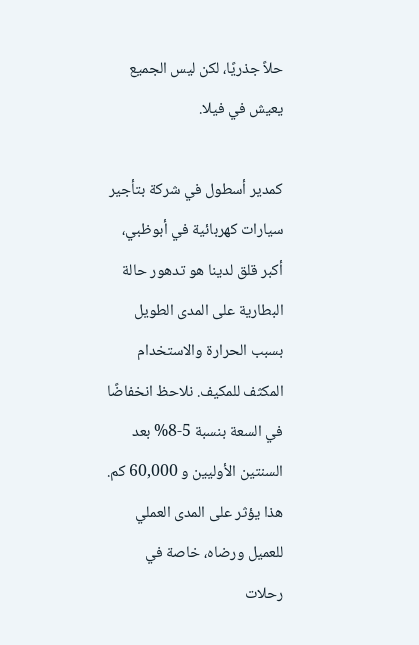حلاً جذريًا، لكن ليس الجميع يعيش في فيلا.

كمدير أسطول في شركة بتأجير سيارات كهربائية في أبوظبي، أكبر قلق لدينا هو تدهور حالة البطارية على المدى الطويل بسبب الحرارة والاستخدام المكثف للمكيف. نلاحظ انخفاضًا في السعة بنسبة 5-8% بعد السنتين الأوليين و 60,000 كم. هذا يؤثر على المدى العملي للعميل ورضاه، خاصة في رحلات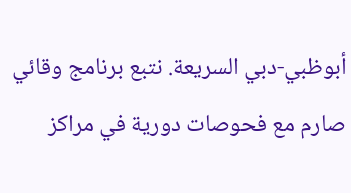أبوظبي-دبي السريعة. نتبع برنامج وقائي صارم مع فحوصات دورية في مراكز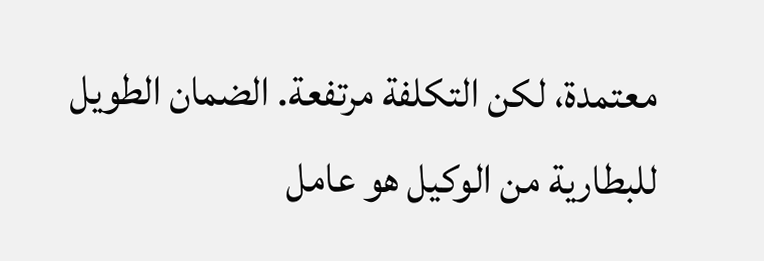معتمدة، لكن التكلفة مرتفعة. الضمان الطويل للبطارية من الوكيل هو عامل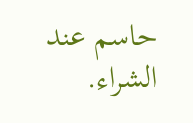حاسم عند الشراء.